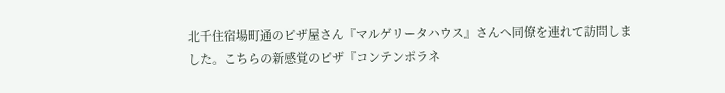北千住宿場町通のピザ屋さん『マルゲリータハウス』さんへ同僚を連れて訪問しました。こちらの新感覚のピザ『コンテンポラネ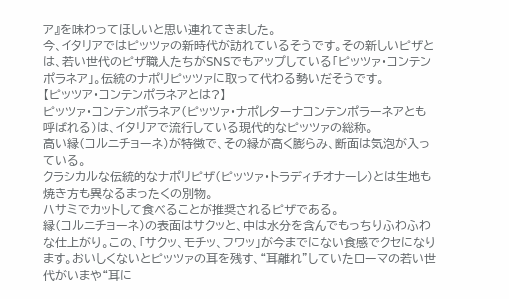ア』を味わってほしいと思い連れてきました。
今、イタリアではピッツァの新時代が訪れているそうです。その新しいピザとは、若い世代のピザ職人たちがSNSでもアップしている「ピッツァ・コンテンポラネア」。伝統のナポリピッツァに取って代わる勢いだそうです。
【ピッツア・コンテンポラネアとは?】
ピッツァ・コンテンポラネア(ピッツァ・ナポレターナコンテンポラーネアとも呼ばれる)は、イタリアで流行している現代的なピッツァの総称。
高い縁(コルニチョーネ)が特徴で、その縁が高く膨らみ、断面は気泡が入っている。
クラシカルな伝統的なナポリピザ(ピッツァ・トラディチオナーレ)とは生地も焼き方も異なるまったくの別物。
ハサミでカットして食べることが推奨されるピザである。
縁(コルニチョーネ)の表面はサクッと、中は水分を含んでもっちりふわふわな仕上がり。この、「サクッ、モチッ、フワッ」が今までにない食感でクセになります。おいしくないとピッツァの耳を残す、“耳離れ”していたローマの若い世代がいまや“耳に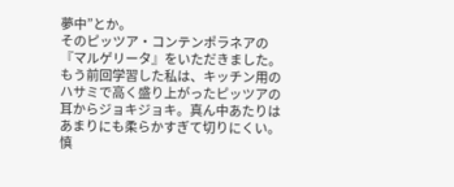夢中”とか。
そのピッツア・コンテンポラネアの『マルゲリータ』をいただきました。もう前回学習した私は、キッチン用のハサミで高く盛り上がったピッツアの耳からジョキジョキ。真ん中あたりはあまりにも柔らかすぎて切りにくい。慎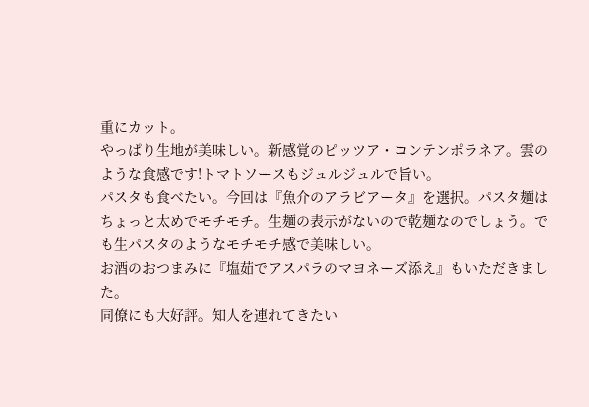重にカット。
やっぱり生地が美味しい。新感覚のピッツア・コンテンポラネア。雲のような食感です!トマトソースもジュルジュルで旨い。
パスタも食べたい。今回は『魚介のアラビアータ』を選択。パスタ麺はちょっと太めでモチモチ。生麺の表示がないので乾麺なのでしょう。でも生パスタのようなモチモチ感で美味しい。
お酒のおつまみに『塩茹でアスパラのマヨネーズ添え』もいただきました。
同僚にも大好評。知人を連れてきたい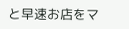と早速お店をマ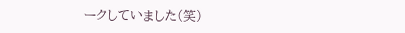ークしていました(笑)